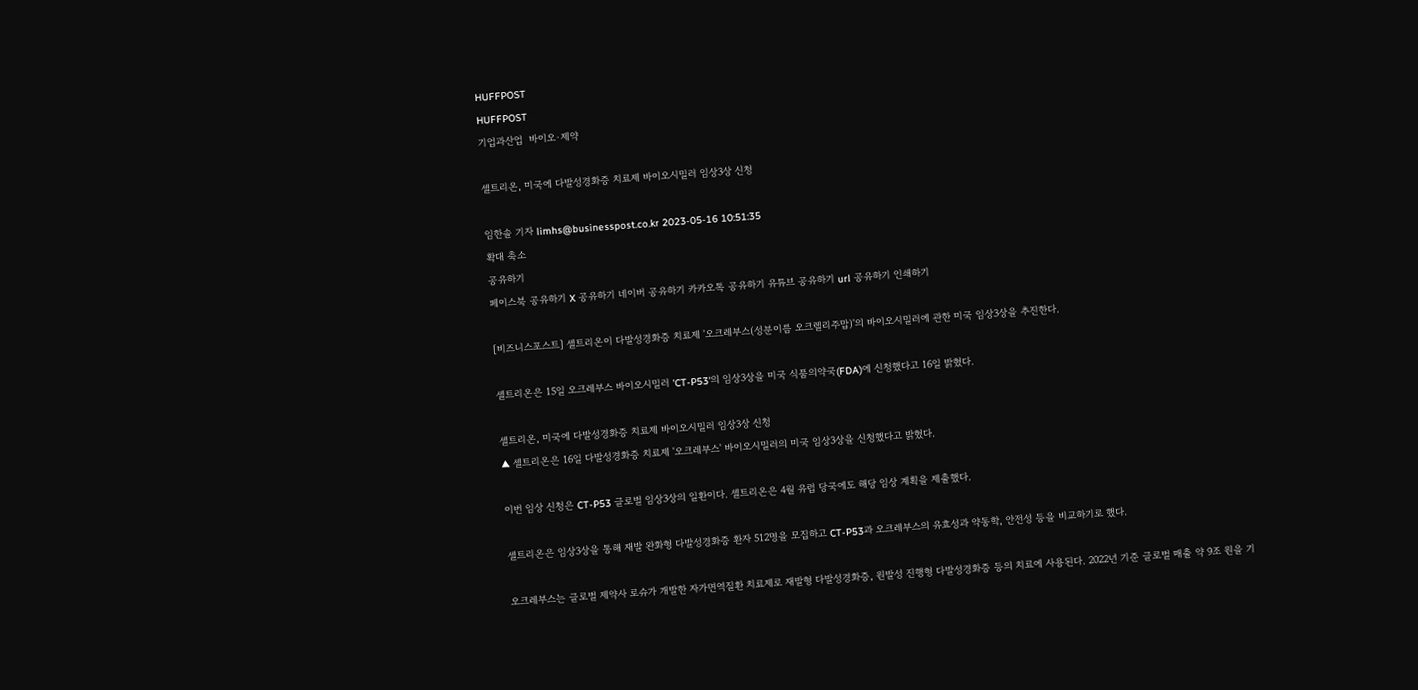HUFFPOST
HUFFPOST
기업과산업  바이오·제약

셀트리온, 미국에 다발성경화증 치료제 바이오시밀러 임상3상 신청

임한솔 기자 limhs@businesspost.co.kr 2023-05-16 10:51:35
확대 축소
공유하기
페이스북 공유하기 X 공유하기 네이버 공유하기 카카오톡 공유하기 유튜브 공유하기 url 공유하기 인쇄하기

[비즈니스포스트] 셀트리온이 다발성경화증 치료제 '오크레부스(성분이름 오크렐리주맙)'의 바이오시밀러에 관한 미국 임상3상을 추진한다.

셀트리온은 15일 오크레부스 바이오시밀러 'CT-P53'의 임상3상을 미국 식품의약국(FDA)에 신청했다고 16일 밝혔다.

셀트리온, 미국에 다발성경화증 치료제 바이오시밀러 임상3상 신청
▲ 셀트리온은 16일 다발성경화증 치료제 '오크레부스' 바이오시밀러의 미국 임상3상을 신청했다고 밝혔다.

이번 임상 신청은 CT-P53 글로벌 임상3상의 일환이다. 셀트리온은 4월 유럽 당국에도 해당 임상 계획을 제출했다.

셀트리온은 임상3상을 통해 재발 완화형 다발성경화증 환자 512명을 모집하고 CT-P53과 오크레부스의 유효성과 약동학, 안전성 등을 비교하기로 했다.

오크레부스는 글로벌 제약사 로슈가 개발한 자가면역질환 치료제로 재발형 다발성경화증, 원발성 진행형 다발성경화증 등의 치료에 사용된다. 2022년 기준 글로벌 매출 약 9조 원을 기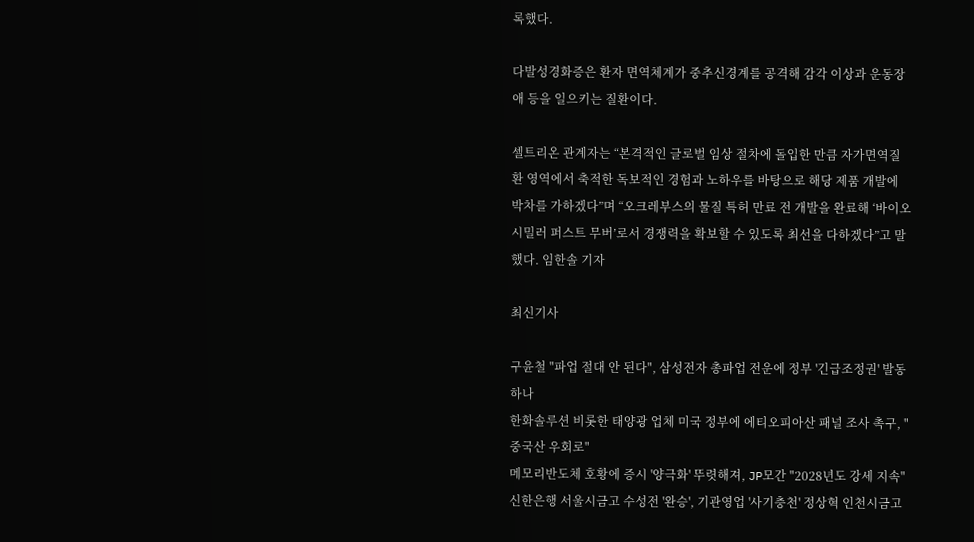록했다.

다발성경화증은 환자 면역체계가 중추신경계를 공격해 감각 이상과 운동장애 등을 일으키는 질환이다.

셀트리온 관계자는 “본격적인 글로벌 임상 절차에 돌입한 만큼 자가면역질환 영역에서 축적한 독보적인 경험과 노하우를 바탕으로 해당 제품 개발에 박차를 가하겠다”며 “오크레부스의 물질 특허 만료 전 개발을 완료해 ‘바이오시밀러 퍼스트 무버’로서 경쟁력을 확보할 수 있도록 최선을 다하겠다”고 말했다. 임한솔 기자

최신기사

구윤철 "파업 절대 안 된다", 삼성전자 총파업 전운에 정부 '긴급조정권' 발동하나
한화솔루션 비롯한 태양광 업체 미국 정부에 에티오피아산 패널 조사 촉구, "중국산 우회로"
메모리반도체 호황에 증시 '양극화' 뚜렷해져, JP모간 "2028년도 강세 지속"
신한은행 서울시금고 수성전 '완승', 기관영업 '사기충천' 정상혁 인천시금고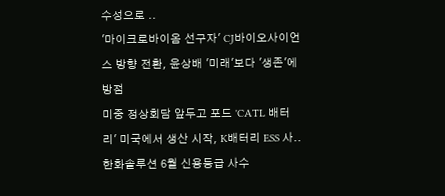수성으로 ..
'마이크로바이옴 선구자' CJ바이오사이언스 방향 전환, 윤상배 '미래'보다 '생존'에 방점
미중 정상회담 앞두고 포드 'CATL 배터리' 미국에서 생산 시작, K배터리 ESS 사..
한화솔루션 6월 신용등급 사수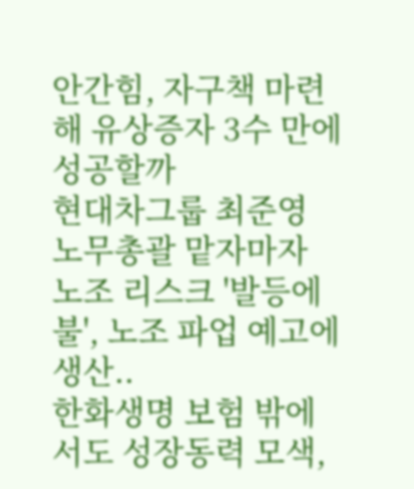안간힘, 자구책 마련해 유상증자 3수 만에 성공할까
현대차그룹 최준영 노무총괄 맡자마자 노조 리스크 '발등에 불', 노조 파업 예고에 생산..
한화생명 보험 밖에서도 성장동력 모색,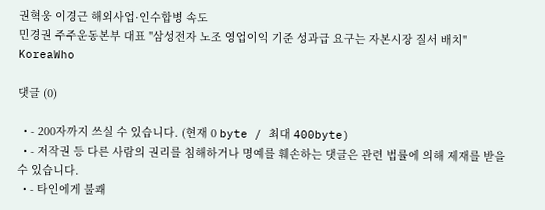권혁웅 이경근 해외사업·인수합병 속도
민경권 주주운동본부 대표 "삼성전자 노조 영업이익 기준 성과급 요구는 자본시장 질서 배치"
KoreaWho

댓글 (0)

  • - 200자까지 쓰실 수 있습니다. (현재 0 byte / 최대 400byte)
  • - 저작권 등 다른 사람의 권리를 침해하거나 명예를 훼손하는 댓글은 관련 법률에 의해 제재를 받을 수 있습니다.
  • - 타인에게 불쾌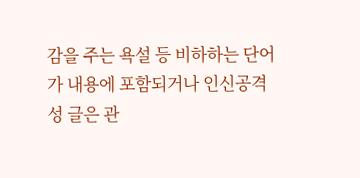감을 주는 욕설 등 비하하는 단어가 내용에 포함되거나 인신공격성 글은 관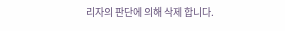리자의 판단에 의해 삭제 합니다.